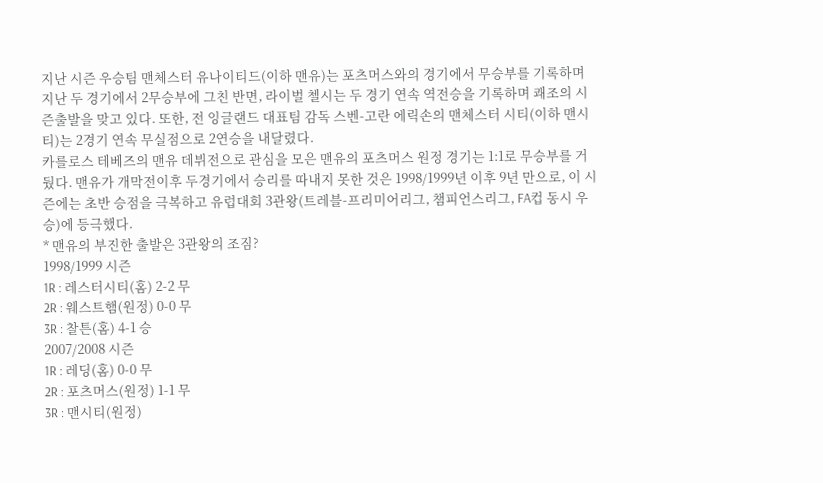지난 시즌 우승팀 맨체스터 유나이티드(이하 맨유)는 포츠머스와의 경기에서 무승부를 기록하며 지난 두 경기에서 2무승부에 그친 반면, 라이벌 첼시는 두 경기 연속 역전승을 기록하며 쾌조의 시즌출발을 맞고 있다. 또한, 전 잉글랜드 대표팀 감독 스벤-고란 에릭손의 맨체스터 시티(이하 맨시티)는 2경기 연속 무실점으로 2연승을 내달렸다.
카를로스 테베즈의 맨유 데뷔전으로 관심을 모은 맨유의 포츠머스 원정 경기는 1:1로 무승부를 거뒀다. 맨유가 개막전이후 두경기에서 승리를 따내지 못한 것은 1998/1999년 이후 9년 만으로, 이 시즌에는 초반 승점을 극복하고 유럽대회 3관왕(트레블-프리미어리그, 챔피언스리그, FA컵 동시 우승)에 등극했다.
* 맨유의 부진한 출발은 3관왕의 조짐?
1998/1999 시즌
1R : 레스터시티(홈) 2-2 무
2R : 웨스트햄(원정) 0-0 무
3R : 찰튼(홈) 4-1 승
2007/2008 시즌
1R : 레딩(홈) 0-0 무
2R : 포츠머스(원정) 1-1 무
3R : 맨시티(원정)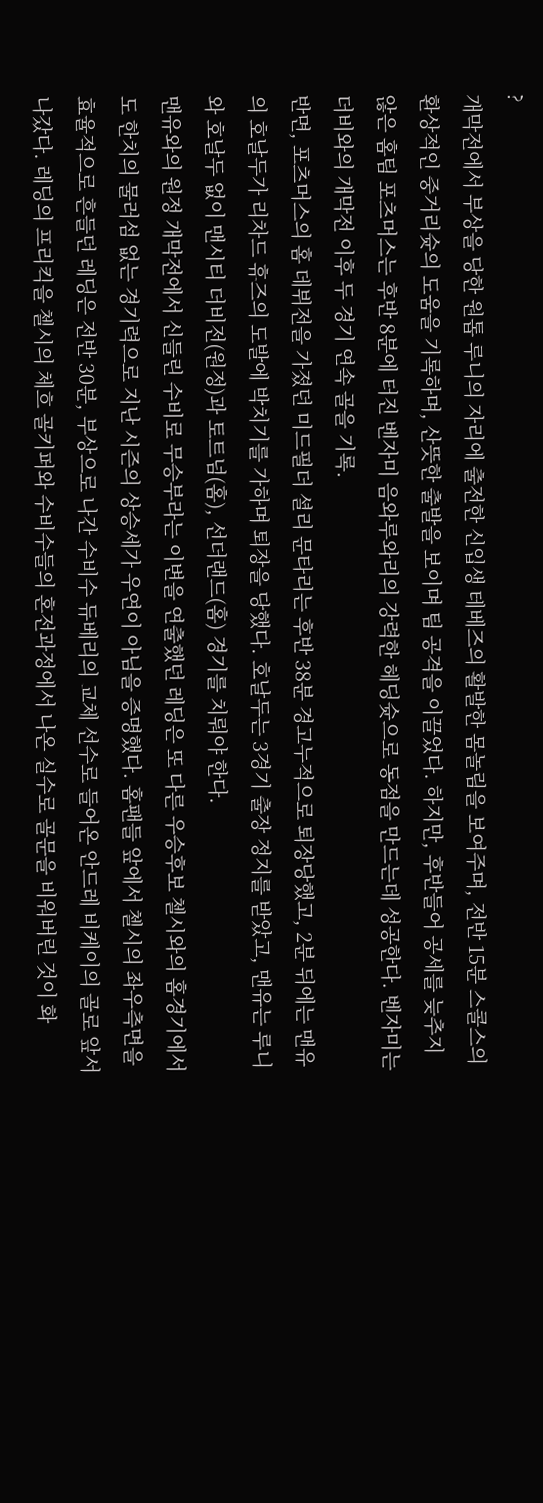?
개막전에서 부상을 당한 원톱 루니의 자리에 출전한 신입생 테베즈의 활발한 몸놀림을 보여주며, 전반 15분 스콜스의 환상적인 중거리슛의 도움을 기록하며, 산뜻한 출발을 보이며 팀 공격을 이끌었다. 하지만, 후반들어 공세를 늦추지 않은 홈팀 포츠머스는 후반 8분에 터진 벤자미 음와루와리의 강력한 헤딩슛으로 동점을 만드는데 성공한다. 벤자미는 더비와의 개막전 이후 두 경기 연속 골을 기록.
반면, 포츠머스의 홈 데뷔전을 가졌던 미드필더 셜리 문타리는 후반 38분 경고누적으로 퇴장당했고, 2분 뒤에는 맨유의 호날두가 리차드 휴즈의 도발에 박치기를 가하며 퇴장을 당했다. 호날두는 3경기 출장 정지를 받았고, 맨유는 루니와 호날두 없이 맨시티 더비전(원정)과 토트넘(홈), 선더랜드(홈) 경기를 치뤄야 한다.
맨유와의 원정 개막전에서 신들린 수비로 무승부라는 이변을 연출했던 레딩은 또 다른 우승후보 첼시와의 홈경기에서도 한치의 물러섬 없는 경기력으로 지난 시즌의 상승세가 우연이 아님을 증명했다. 홈팬들 앞에서 첼시의 좌우측면을 효율적으로 흔들던 레딩은 전반 30분, 부상으로 나간 수비수 듀베리의 교체 선수로 들어온 안드레 비케이의 골로 앞서 나갔다. 레딩의 프리킥을 첼시의 체흐 골키퍼와 수비수들의 혼전과정에서 나온 실수로 골문을 비워버린 것이 화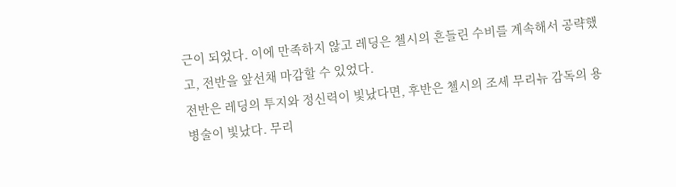근이 되었다. 이에 만족하지 않고 레딩은 첼시의 흔들린 수비를 계속해서 공략했고, 전반을 앞선채 마감할 수 있었다.
전반은 레딩의 투지와 정신력이 빛났다면, 후반은 첼시의 조세 무리뉴 감독의 용병술이 빛났다. 무리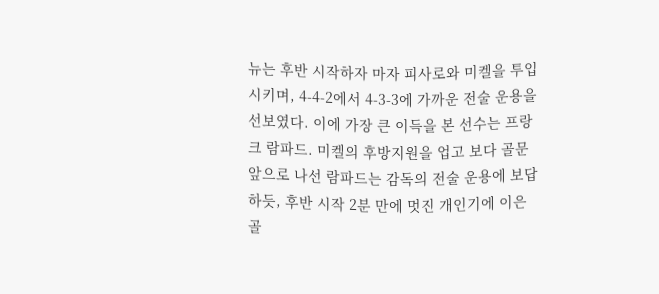뉴는 후반 시작하자 마자 피사로와 미켈을 투입시키며, 4-4-2에서 4-3-3에 가까운 전술 운용을 선보였다. 이에 가장 큰 이득을 본 선수는 프랑크 람파드. 미켈의 후방지원을 업고 보다 골문 앞으로 나선 람파드는 감독의 전술 운용에 보답하듯, 후반 시작 2분 만에 멋진 개인기에 이은 골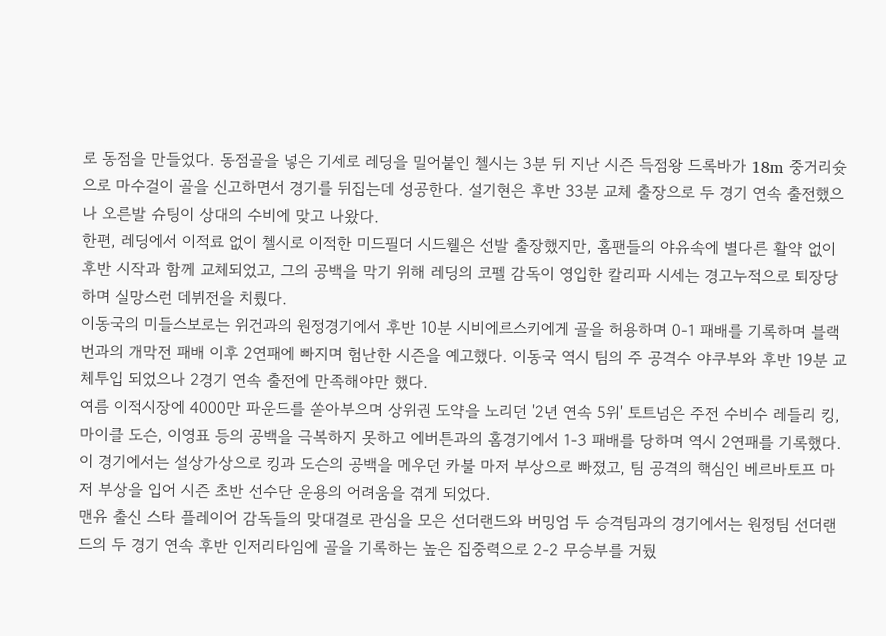로 동점을 만들었다. 동점골을 넣은 기세로 레딩을 밀어붙인 첼시는 3분 뒤 지난 시즌 득점왕 드록바가 18m 중거리슛으로 마수걸이 골을 신고하면서 경기를 뒤집는데 성공한다. 설기현은 후반 33분 교체 출장으로 두 경기 연속 출전했으나 오른발 슈팅이 상대의 수비에 맞고 나왔다.
한편, 레딩에서 이적료 없이 첼시로 이적한 미드필더 시드웰은 선발 출장했지만, 홈팬들의 야유속에 별다른 활약 없이 후반 시작과 함께 교체되었고, 그의 공백을 막기 위해 레딩의 코펠 감독이 영입한 칼리파 시세는 경고누적으로 퇴장당하며 실망스런 데뷔전을 치뤘다.
이동국의 미들스보로는 위건과의 원정경기에서 후반 10분 시비에르스키에게 골을 허용하며 0-1 패배를 기록하며 블랙번과의 개막전 패배 이후 2연패에 빠지며 험난한 시즌을 예고했다. 이동국 역시 팀의 주 공격수 야쿠부와 후반 19분 교체투입 되었으나 2경기 연속 출전에 만족해야만 했다.
여름 이적시장에 4000만 파운드를 쏟아부으며 상위권 도약을 노리던 '2년 연속 5위' 토트넘은 주전 수비수 레들리 킹, 마이클 도슨, 이영표 등의 공백을 극복하지 못하고 에버튼과의 홈경기에서 1-3 패배를 당하며 역시 2연패를 기록했다. 이 경기에서는 설상가상으로 킹과 도슨의 공백을 메우던 카불 마저 부상으로 빠졌고, 팀 공격의 핵심인 베르바토프 마저 부상을 입어 시즌 초반 선수단 운용의 어려움을 겪게 되었다.
맨유 출신 스타 플레이어 감독들의 맞대결로 관심을 모은 선더랜드와 버밍엄 두 승격팀과의 경기에서는 원정팀 선더랜드의 두 경기 연속 후반 인저리타임에 골을 기록하는 높은 집중력으로 2-2 무승부를 거뒀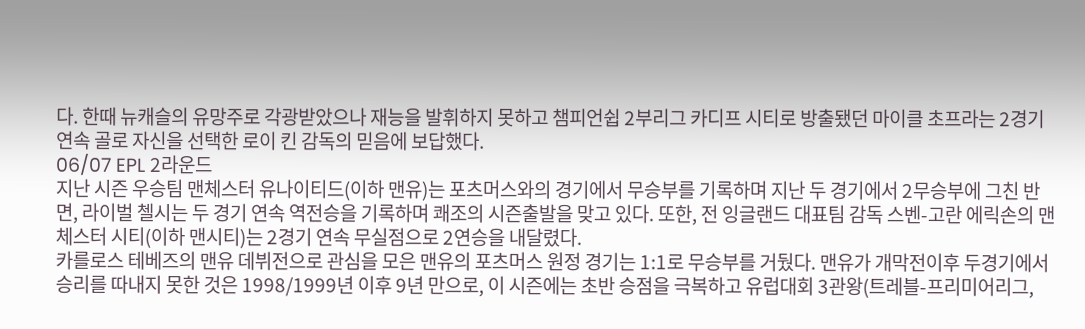다. 한때 뉴캐슬의 유망주로 각광받았으나 재능을 발휘하지 못하고 챔피언쉽 2부리그 카디프 시티로 방출됐던 마이클 초프라는 2경기 연속 골로 자신을 선택한 로이 킨 감독의 믿음에 보답했다.
06/07 EPL 2라운드
지난 시즌 우승팀 맨체스터 유나이티드(이하 맨유)는 포츠머스와의 경기에서 무승부를 기록하며 지난 두 경기에서 2무승부에 그친 반면, 라이벌 첼시는 두 경기 연속 역전승을 기록하며 쾌조의 시즌출발을 맞고 있다. 또한, 전 잉글랜드 대표팀 감독 스벤-고란 에릭손의 맨체스터 시티(이하 맨시티)는 2경기 연속 무실점으로 2연승을 내달렸다.
카를로스 테베즈의 맨유 데뷔전으로 관심을 모은 맨유의 포츠머스 원정 경기는 1:1로 무승부를 거뒀다. 맨유가 개막전이후 두경기에서 승리를 따내지 못한 것은 1998/1999년 이후 9년 만으로, 이 시즌에는 초반 승점을 극복하고 유럽대회 3관왕(트레블-프리미어리그,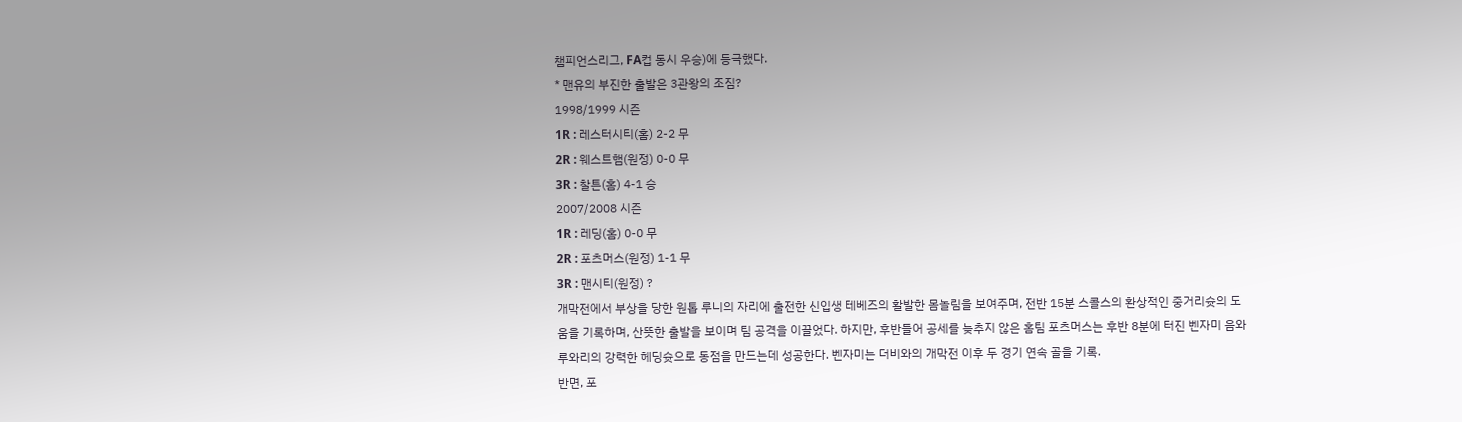챔피언스리그, FA컵 동시 우승)에 등극했다.
* 맨유의 부진한 출발은 3관왕의 조짐?
1998/1999 시즌
1R : 레스터시티(홈) 2-2 무
2R : 웨스트햄(원정) 0-0 무
3R : 찰튼(홈) 4-1 승
2007/2008 시즌
1R : 레딩(홈) 0-0 무
2R : 포츠머스(원정) 1-1 무
3R : 맨시티(원정) ?
개막전에서 부상을 당한 원톱 루니의 자리에 출전한 신입생 테베즈의 활발한 몸놀림을 보여주며, 전반 15분 스콜스의 환상적인 중거리슛의 도움을 기록하며, 산뜻한 출발을 보이며 팀 공격을 이끌었다. 하지만, 후반들어 공세를 늦추지 않은 홈팀 포츠머스는 후반 8분에 터진 벤자미 음와루와리의 강력한 헤딩슛으로 동점을 만드는데 성공한다. 벤자미는 더비와의 개막전 이후 두 경기 연속 골을 기록.
반면, 포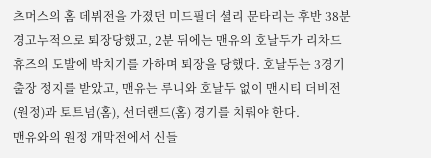츠머스의 홈 데뷔전을 가졌던 미드필더 셜리 문타리는 후반 38분 경고누적으로 퇴장당했고, 2분 뒤에는 맨유의 호날두가 리차드 휴즈의 도발에 박치기를 가하며 퇴장을 당했다. 호날두는 3경기 출장 정지를 받았고, 맨유는 루니와 호날두 없이 맨시티 더비전(원정)과 토트넘(홈), 선더랜드(홈) 경기를 치뤄야 한다.
맨유와의 원정 개막전에서 신들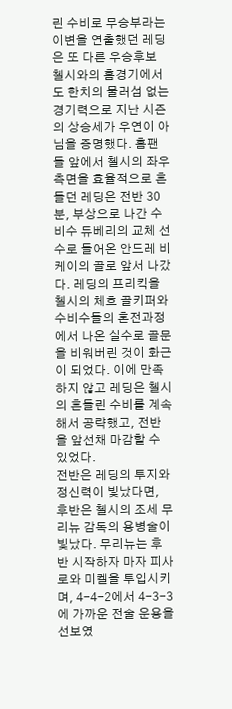린 수비로 무승부라는 이변을 연출했던 레딩은 또 다른 우승후보 첼시와의 홈경기에서도 한치의 물러섬 없는 경기력으로 지난 시즌의 상승세가 우연이 아님을 증명했다. 홈팬들 앞에서 첼시의 좌우측면을 효율적으로 흔들던 레딩은 전반 30분, 부상으로 나간 수비수 듀베리의 교체 선수로 들어온 안드레 비케이의 골로 앞서 나갔다. 레딩의 프리킥을 첼시의 체흐 골키퍼와 수비수들의 혼전과정에서 나온 실수로 골문을 비워버린 것이 화근이 되었다. 이에 만족하지 않고 레딩은 첼시의 흔들린 수비를 계속해서 공략했고, 전반을 앞선채 마감할 수 있었다.
전반은 레딩의 투지와 정신력이 빛났다면, 후반은 첼시의 조세 무리뉴 감독의 용병술이 빛났다. 무리뉴는 후반 시작하자 마자 피사로와 미켈을 투입시키며, 4-4-2에서 4-3-3에 가까운 전술 운용을 선보였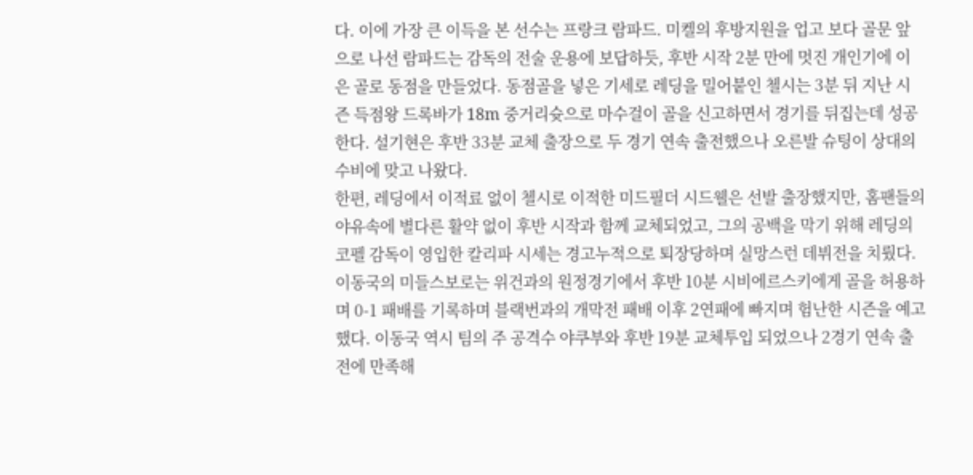다. 이에 가장 큰 이득을 본 선수는 프랑크 람파드. 미켈의 후방지원을 업고 보다 골문 앞으로 나선 람파드는 감독의 전술 운용에 보답하듯, 후반 시작 2분 만에 멋진 개인기에 이은 골로 동점을 만들었다. 동점골을 넣은 기세로 레딩을 밀어붙인 첼시는 3분 뒤 지난 시즌 득점왕 드록바가 18m 중거리슛으로 마수걸이 골을 신고하면서 경기를 뒤집는데 성공한다. 설기현은 후반 33분 교체 출장으로 두 경기 연속 출전했으나 오른발 슈팅이 상대의 수비에 맞고 나왔다.
한편, 레딩에서 이적료 없이 첼시로 이적한 미드필더 시드웰은 선발 출장했지만, 홈팬들의 야유속에 별다른 활약 없이 후반 시작과 함께 교체되었고, 그의 공백을 막기 위해 레딩의 코펠 감독이 영입한 칼리파 시세는 경고누적으로 퇴장당하며 실망스런 데뷔전을 치뤘다.
이동국의 미들스보로는 위건과의 원정경기에서 후반 10분 시비에르스키에게 골을 허용하며 0-1 패배를 기록하며 블랙번과의 개막전 패배 이후 2연패에 빠지며 험난한 시즌을 예고했다. 이동국 역시 팀의 주 공격수 야쿠부와 후반 19분 교체투입 되었으나 2경기 연속 출전에 만족해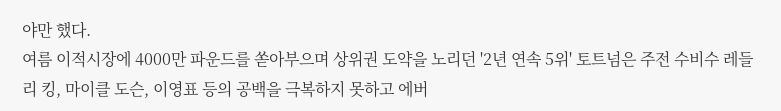야만 했다.
여름 이적시장에 4000만 파운드를 쏟아부으며 상위권 도약을 노리던 '2년 연속 5위' 토트넘은 주전 수비수 레들리 킹, 마이클 도슨, 이영표 등의 공백을 극복하지 못하고 에버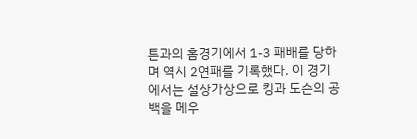튼과의 홈경기에서 1-3 패배를 당하며 역시 2연패를 기록했다. 이 경기에서는 설상가상으로 킹과 도슨의 공백을 메우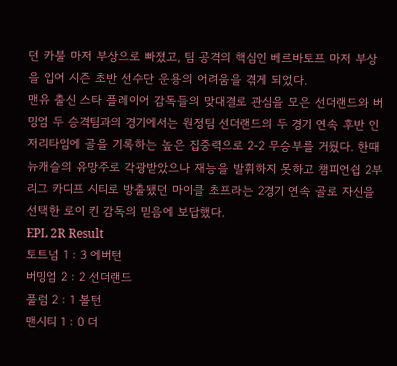던 카불 마저 부상으로 빠졌고, 팀 공격의 핵심인 베르바토프 마저 부상을 입어 시즌 초반 선수단 운용의 어려움을 겪게 되었다.
맨유 출신 스타 플레이어 감독들의 맞대결로 관심을 모은 선더랜드와 버밍엄 두 승격팀과의 경기에서는 원정팀 선더랜드의 두 경기 연속 후반 인저리타임에 골을 기록하는 높은 집중력으로 2-2 무승부를 거뒀다. 한때 뉴캐슬의 유망주로 각광받았으나 재능을 발휘하지 못하고 챔피언쉽 2부리그 카디프 시티로 방출됐던 마이클 초프라는 2경기 연속 골로 자신을 선택한 로이 킨 감독의 믿음에 보답했다.
EPL 2R Result
토트넘 1 : 3 에버턴
버밍엄 2 : 2 선더랜드
풀럼 2 : 1 볼턴
맨시티 1 : 0 더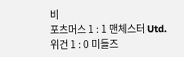비
포츠머스 1 : 1 맨체스터 Utd.
위건 1 : 0 미들즈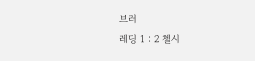브러
레딩 1 : 2 첼시